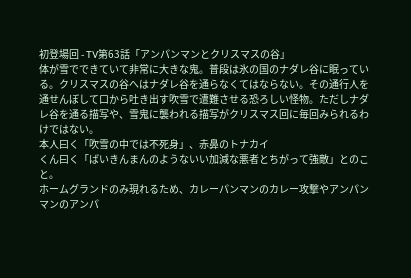初登場回 - TV第63話「アンパンマンとクリスマスの谷」
体が雪でできていて非常に大きな鬼。普段は氷の国のナダレ谷に眠っている。クリスマスの谷へはナダレ谷を通らなくてはならない。その通行人を通せんぼして口から吐き出す吹雪で遭難させる恐ろしい怪物。ただしナダレ谷を通る描写や、雪鬼に襲われる描写がクリスマス回に毎回みられるわけではない。
本人曰く「吹雪の中では不死身」、赤鼻のトナカイ
くん曰く「ばいきんまんのようないい加減な悪者とちがって強敵」とのこと。
ホームグランドのみ現れるため、カレーパンマンのカレー攻撃やアンパンマンのアンパ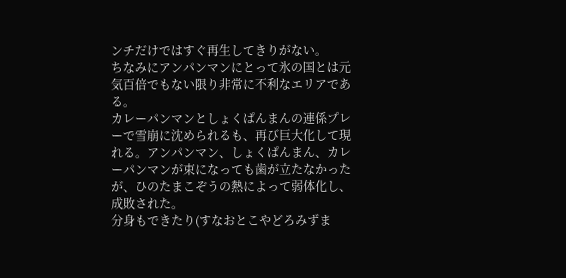ンチだけではすぐ再生してきりがない。
ちなみにアンパンマンにとって氷の国とは元気百倍でもない限り非常に不利なエリアである。
カレーパンマンとしょくぱんまんの連係プレーで雪崩に沈められるも、再び巨大化して現れる。アンパンマン、しょくぱんまん、カレーパンマンが束になっても歯が立たなかったが、ひのたまこぞうの熱によって弱体化し、成敗された。
分身もできたり(すなおとこやどろみずま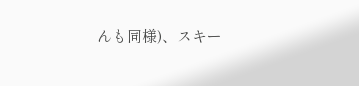んも同様)、スキー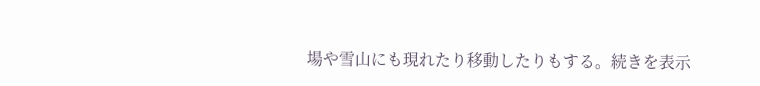場や雪山にも現れたり移動したりもする。続きを表示